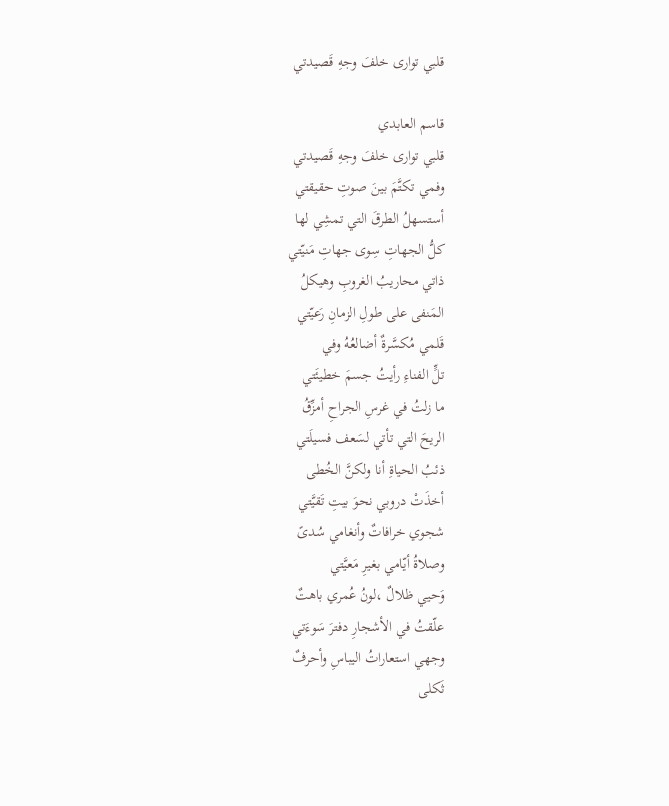قلبي توارى خلفَ وجهِ قَصيدتي

قاسم العابدي
قلبي توارى خلفَ وجهِ قَصيدتي
وفمي تكتَّمَ بينَ صوتِ حقيقتي
أستسهلُ الطرقَ التي تمشِي لها
كلُّ الجهاتِ سِوى جهاتِ مَنيّتي
ذاتي محاريبُ الغروبِ وهيكلُ
المَنفى على طولِ الزمانِ رَعيّتي
قَلمي مُكسَّرةٌ أضالعُهُ وفي
تلٍّ الفناءِ رأيتُ جسمَ خطيئَتي
ما زلتُ في غرسِ الجراحِ أمزِّقُ
الريحَ التي تأتي لسَعف فسيلَتي
ذئبُ الحياةِ أنا ولكنَّ الخُطى
أخذَتْ دروبي نحوَ بيتِ تَقيَّتي
شجوي خرافاتٌ وأنغامي سُدىً
وصلاةُ أيّامي بغيرِ مَعيَّتي
وَحيي ظلالٌ ،لونُ عُمري باهتٌ
علّقتُ في الأشجارِ دفترَ سَوءَتي
وجهي استعاراتُ اليباسِ وأحرفٌ
ثَكلى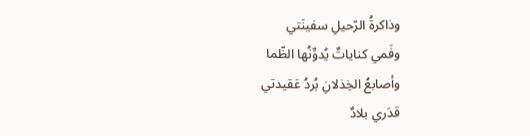وذاكرةُ الرّحيلِ سفينَتي
وفَمي كناياتٌ يُدوِّنُها الظّما
وأصابعُ الخِذلانِ بُردُ عَقيدتي
قدَري بلادٌ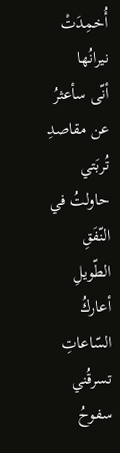أُخمِدَتْ نيرانُها
أنّى سأعثرُ عن مقاصدِ تُربَتي
حاولتُ في النّفَقِ الطّويلِ أعاركُ
السّاعاتِ تسرقُني سفوحُ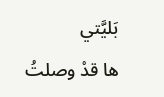بَليَّتي
ها قدْ وصلتُ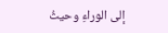إلى الوراءِ وحيثُ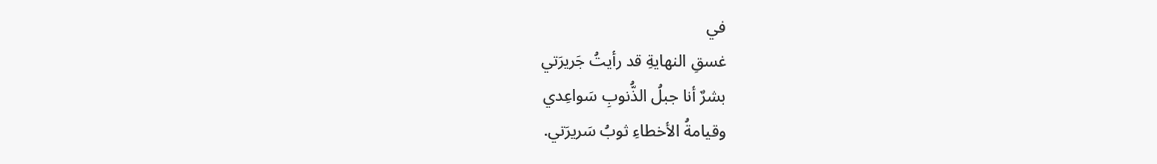في
غسقِ النهايةِ قد رأيتُ جَريرَتي
بشرٌ أنا جبلُ الذُّنوبِ سَواعِدي
وقيامةُ الأخطاءِ ثوبُ سَريرَتي.